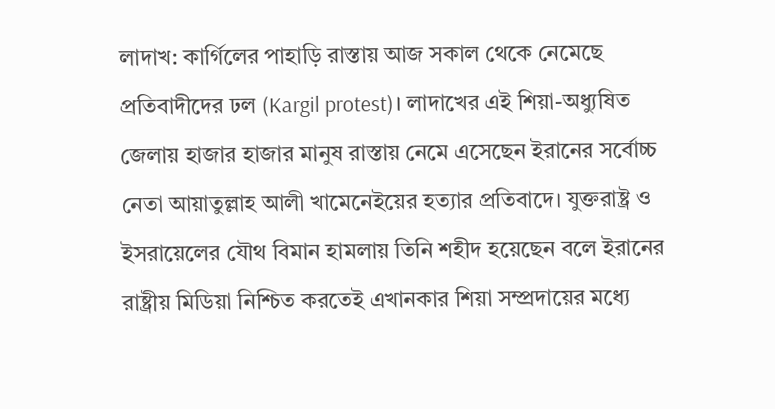লাদাখ: কার্গিলের পাহাড়ি রাস্তায় আজ সকাল থেকে নেমেছে প্রতিবাদীদের ঢল (Kargil protest)। লাদাখের এই শিয়া-অধ্যুষিত জেলায় হাজার হাজার মানুষ রাস্তায় নেমে এসেছেন ইরানের সর্বোচ্চ নেতা আয়াতুল্লাহ আলী খামেনেইয়ের হত্যার প্রতিবাদে। যুক্তরাষ্ট্র ও ইসরায়েলের যৌথ বিমান হামলায় তিনি শহীদ হয়েছেন বলে ইরানের রাষ্ট্রীয় মিডিয়া নিশ্চিত করতেই এখানকার শিয়া সম্প্রদায়ের মধ্যে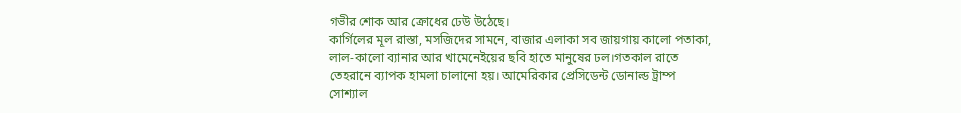গভীর শোক আর ক্রোধের ঢেউ উঠেছে।
কার্গিলের মূল রাস্তা, মসজিদের সামনে, বাজার এলাকা সব জায়গায় কালো পতাকা, লাল-কালো ব্যানার আর খামেনেইয়ের ছবি হাতে মানুষের ঢল।গতকাল রাতে তেহরানে ব্যাপক হামলা চালানো হয়। আমেরিকার প্রেসিডেন্ট ডোনাল্ড ট্রাম্প সোশ্যাল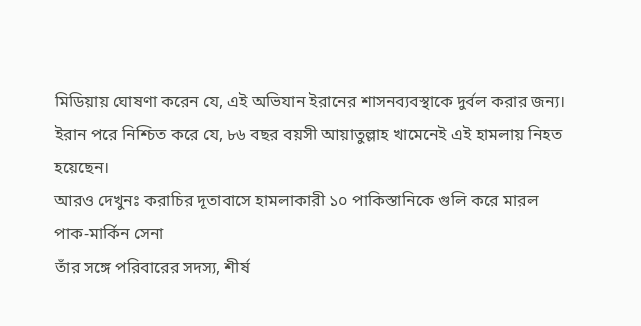মিডিয়ায় ঘোষণা করেন যে, এই অভিযান ইরানের শাসনব্যবস্থাকে দুর্বল করার জন্য। ইরান পরে নিশ্চিত করে যে, ৮৬ বছর বয়সী আয়াতুল্লাহ খামেনেই এই হামলায় নিহত হয়েছেন।
আরও দেখুনঃ করাচির দূতাবাসে হামলাকারী ১০ পাকিস্তানিকে গুলি করে মারল পাক-মার্কিন সেনা
তাঁর সঙ্গে পরিবারের সদস্য, শীর্ষ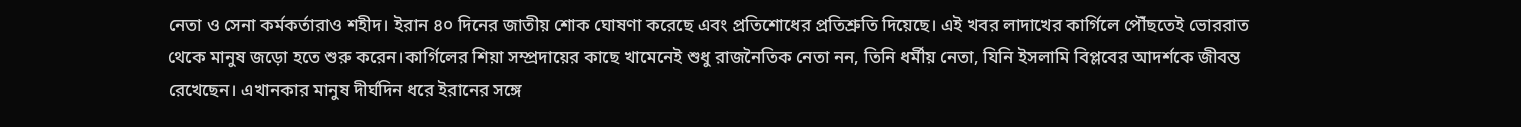নেতা ও সেনা কর্মকর্তারাও শহীদ। ইরান ৪০ দিনের জাতীয় শোক ঘোষণা করেছে এবং প্রতিশোধের প্রতিশ্রুতি দিয়েছে। এই খবর লাদাখের কার্গিলে পৌঁছতেই ভোররাত থেকে মানুষ জড়ো হতে শুরু করেন।কার্গিলের শিয়া সম্প্রদায়ের কাছে খামেনেই শুধু রাজনৈতিক নেতা নন, তিনি ধর্মীয় নেতা, যিনি ইসলামি বিপ্লবের আদর্শকে জীবন্ত রেখেছেন। এখানকার মানুষ দীর্ঘদিন ধরে ইরানের সঙ্গে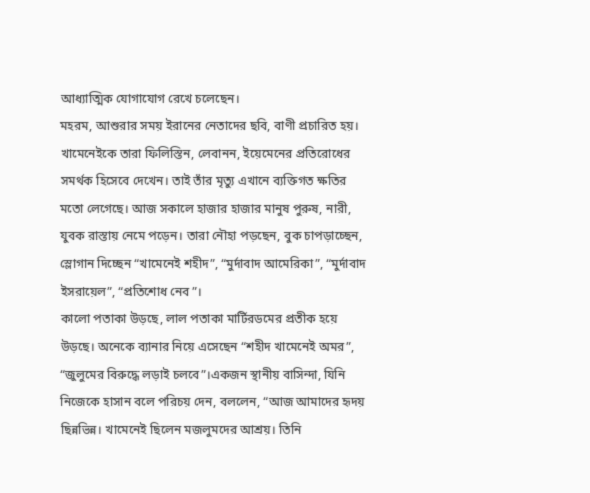আধ্যাত্মিক যোগাযোগ রেখে চলেছেন।
মহরম, আশুরার সময় ইরানের নেতাদের ছবি, বাণী প্রচারিত হয়। খামেনেইকে তারা ফিলিস্তিন, লেবানন, ইয়েমেনের প্রতিরোধের সমর্থক হিসেবে দেখেন। তাই তাঁর মৃত্যু এখানে ব্যক্তিগত ক্ষতির মতো লেগেছে। আজ সকালে হাজার হাজার মানুষ পুরুষ, নারী, যুবক রাস্তায় নেমে পড়েন। তারা নৌহা পড়ছেন, বুক চাপড়াচ্ছেন, স্লোগান দিচ্ছেন “খামেনেই শহীদ”, “মুর্দাবাদ আমেরিকা”, “মুর্দাবাদ ইসরায়েল”, “প্রতিশোধ নেব”।
কালো পতাকা উড়ছে, লাল পতাকা মার্টিরডমের প্রতীক হয়ে উড়ছে। অনেকে ব্যানার নিয়ে এসেছেন “শহীদ খামেনেই অমর”, “জুলুমের বিরুদ্ধে লড়াই চলবে”।একজন স্থানীয় বাসিন্দা, যিনি নিজেকে হাসান বলে পরিচয় দেন, বললেন, “আজ আমাদের হৃদয় ছিন্নভিন্ন। খামেনেই ছিলেন মজলুমদের আশ্রয়। তিনি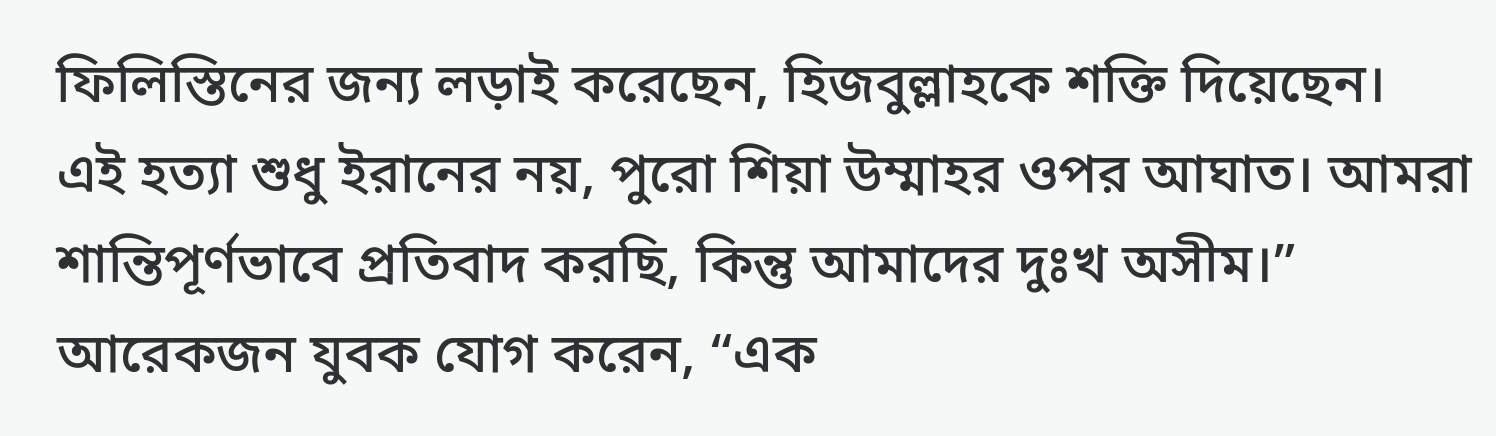ফিলিস্তিনের জন্য লড়াই করেছেন, হিজবুল্লাহকে শক্তি দিয়েছেন।
এই হত্যা শুধু ইরানের নয়, পুরো শিয়া উম্মাহর ওপর আঘাত। আমরা শান্তিপূর্ণভাবে প্রতিবাদ করছি, কিন্তু আমাদের দুঃখ অসীম।” আরেকজন যুবক যোগ করেন, “এক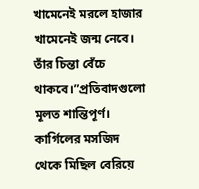খামেনেই মরলে হাজার খামেনেই জন্ম নেবে। তাঁর চিন্তা বেঁচে থাকবে।”প্রতিবাদগুলো মূলত শান্তিপূর্ণ। কার্গিলের মসজিদ থেকে মিছিল বেরিয়ে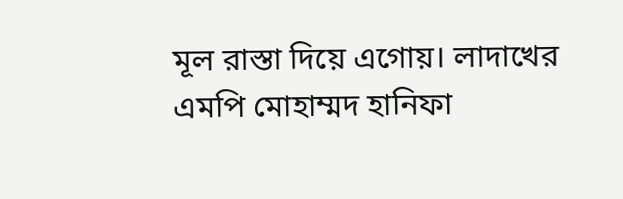মূল রাস্তা দিয়ে এগোয়। লাদাখের এমপি মোহাম্মদ হানিফা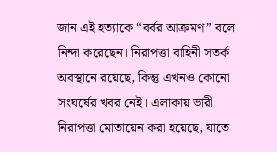জান এই হত্যাকে “বর্বর আক্রমণ” বলে নিন্দা করেছেন। নিরাপত্তা বাহিনী সতর্ক অবস্থানে রয়েছে, কিন্তু এখনও কোনো সংঘর্ষের খবর নেই। এলাকায় ভারী নিরাপত্তা মোতায়েন করা হয়েছে, যাতে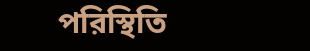পরিস্থিতি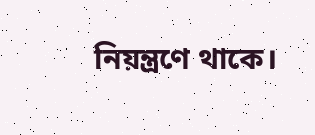নিয়ন্ত্রণে থাকে।